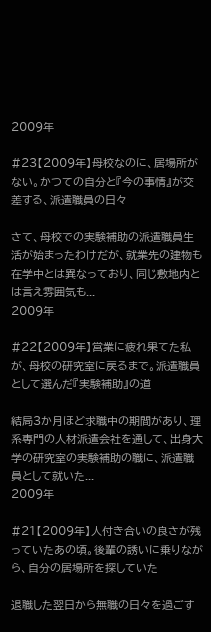2009年

#23【2009年】母校なのに、居場所がない。かつての自分と『今の事情』が交差する、派遣職員の日々

さて、母校での実験補助の派遣職員生活が始まったわけだが、就業先の建物も在学中とは異なっており、同じ敷地内とは言え雰囲気も...
2009年

#22【2009年】営業に疲れ果てた私が、母校の研究室に戻るまで。派遣職員として選んだ『実験補助』の道

結局3か月ほど求職中の期間があり、理系専門の人材派遣会社を通して、出身大学の研究室の実験補助の職に、派遣職員として就いた...
2009年

#21【2009年】人付き合いの良さが残っていたあの頃。後輩の誘いに乗りながら、自分の居場所を探していた

退職した翌日から無職の日々を過ごす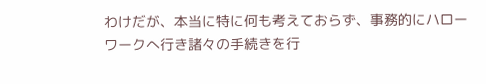わけだが、本当に特に何も考えておらず、事務的にハローワークへ行き諸々の手続きを行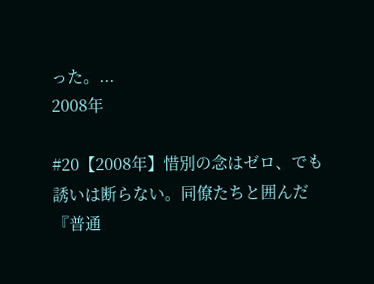った。...
2008年

#20【2008年】惜別の念はゼロ、でも誘いは断らない。同僚たちと囲んだ『普通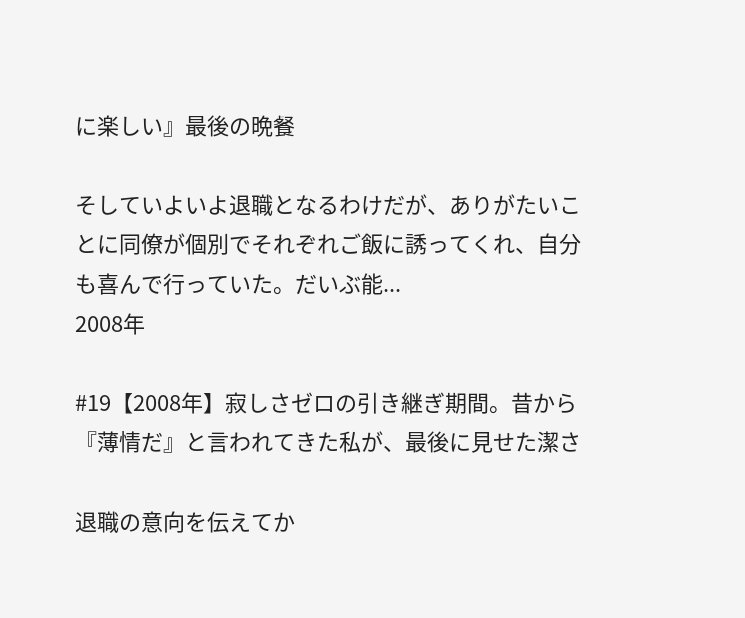に楽しい』最後の晩餐

そしていよいよ退職となるわけだが、ありがたいことに同僚が個別でそれぞれご飯に誘ってくれ、自分も喜んで行っていた。だいぶ能...
2008年

#19【2008年】寂しさゼロの引き継ぎ期間。昔から『薄情だ』と言われてきた私が、最後に見せた潔さ

退職の意向を伝えてか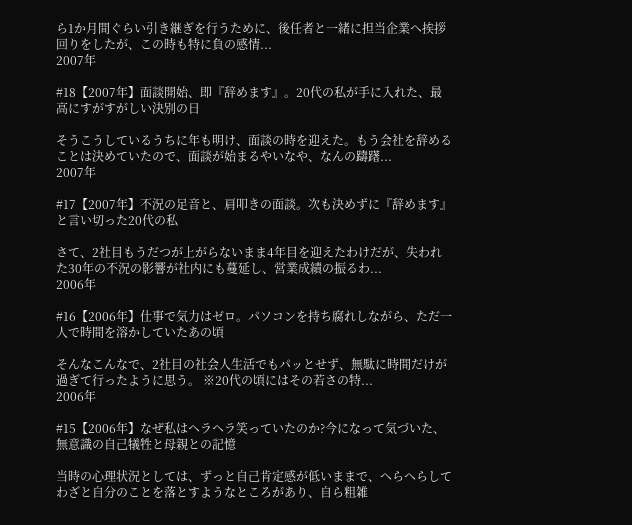ら1か月間ぐらい引き継ぎを行うために、後任者と一緒に担当企業へ挨拶回りをしたが、この時も特に負の感情...
2007年

#18【2007年】面談開始、即『辞めます』。20代の私が手に入れた、最高にすがすがしい決別の日

そうこうしているうちに年も明け、面談の時を迎えた。もう会社を辞めることは決めていたので、面談が始まるやいなや、なんの躊躇...
2007年

#17【2007年】不況の足音と、肩叩きの面談。次も決めずに『辞めます』と言い切った20代の私

さて、2社目もうだつが上がらないまま4年目を迎えたわけだが、失われた30年の不況の影響が社内にも蔓延し、営業成績の振るわ...
2006年

#16【2006年】仕事で気力はゼロ。パソコンを持ち腐れしながら、ただ一人で時間を溶かしていたあの頃

そんなこんなで、2社目の社会人生活でもパッとせず、無駄に時間だけが過ぎて行ったように思う。 ※20代の頃にはその若さの特...
2006年

#15【2006年】なぜ私はヘラヘラ笑っていたのか?今になって気づいた、無意識の自己犠牲と母親との記憶

当時の心理状況としては、ずっと自己肯定感が低いままで、へらへらしてわざと自分のことを落とすようなところがあり、自ら粗雑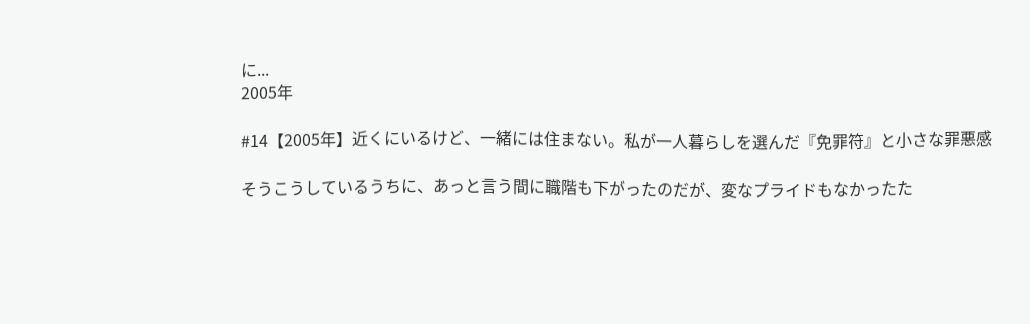に...
2005年

#14【2005年】近くにいるけど、一緒には住まない。私が一人暮らしを選んだ『免罪符』と小さな罪悪感

そうこうしているうちに、あっと言う間に職階も下がったのだが、変なプライドもなかったた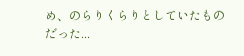め、のらりくらりとしていたものだった...